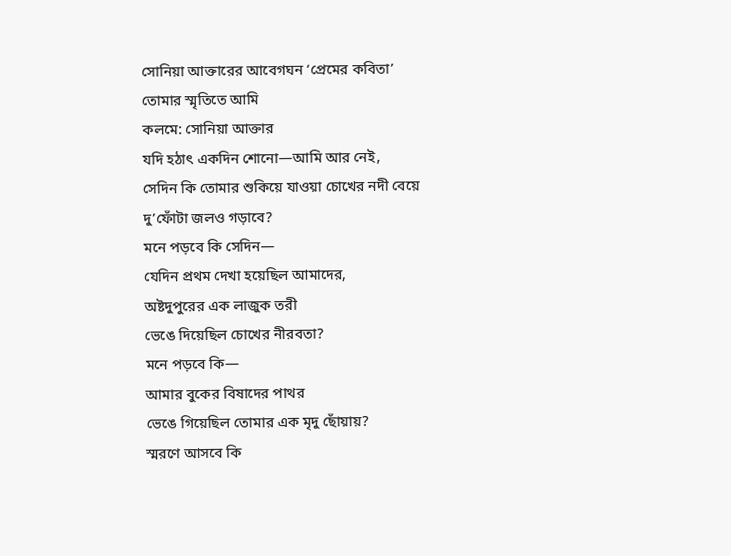সোনিয়া আক্তারের আবেগঘন ‘প্রেমের কবিতা’
তোমার স্মৃতিতে আমি
কলমে: সোনিয়া আক্তার
যদি হঠাৎ একদিন শোনো—আমি আর নেই,
সেদিন কি তোমার শুকিয়ে যাওয়া চোখের নদী বেয়ে
দু’ফোঁটা জলও গড়াবে?
মনে পড়বে কি সেদিন—
যেদিন প্রথম দেখা হয়েছিল আমাদের,
অষ্টদুপুরের এক লাজুক তরী
ভেঙে দিয়েছিল চোখের নীরবতা?
মনে পড়বে কি—
আমার বুকের বিষাদের পাথর
ভেঙে গিয়েছিল তোমার এক মৃদু ছোঁয়ায়?
স্মরণে আসবে কি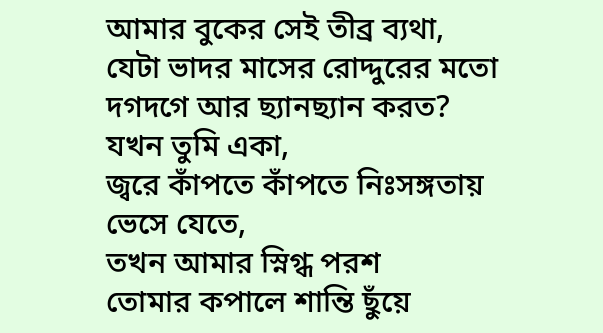আমার বুকের সেই তীব্র ব্যথা,
যেটা ভাদর মাসের রোদ্দুরের মতো
দগদগে আর ছ্যানছ্যান করত?
যখন তুমি একা,
জ্বরে কাঁপতে কাঁপতে নিঃসঙ্গতায় ভেসে যেতে,
তখন আমার স্নিগ্ধ পরশ
তোমার কপালে শান্তি ছুঁয়ে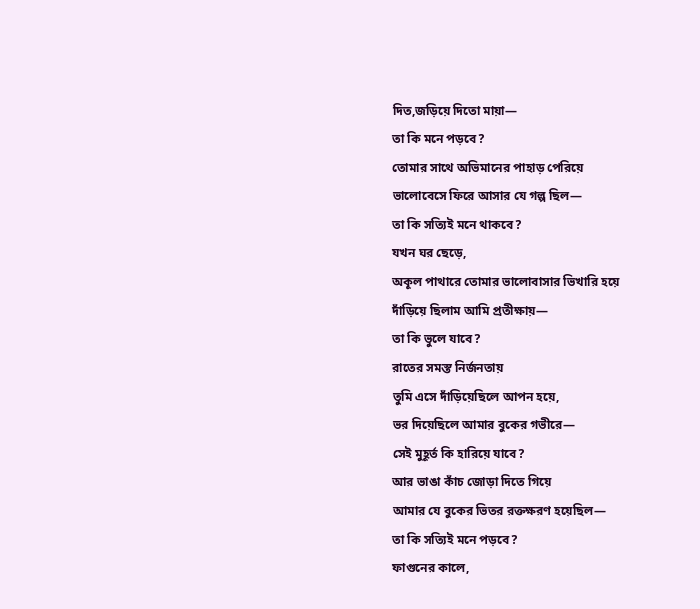দিত,জড়িয়ে দিতো মায়া—
তা কি মনে পড়বে?
তোমার সাথে অভিমানের পাহাড় পেরিয়ে
ভালোবেসে ফিরে আসার যে গল্প ছিল—
তা কি সত্যিই মনে থাকবে?
যখন ঘর ছেড়ে,
অকূল পাথারে তোমার ভালোবাসার ভিখারি হয়ে
দাঁড়িয়ে ছিলাম আমি প্রতীক্ষায়—
তা কি ভুলে যাবে?
রাতের সমস্ত নির্জনতায়
তুমি এসে দাঁড়িয়েছিলে আপন হয়ে,
ভর দিয়েছিলে আমার বুকের গভীরে—
সেই মুহূর্ত কি হারিয়ে যাবে?
আর ভাঙা কাঁচ জোড়া দিতে গিয়ে
আমার যে বুকের ভিতর রক্তক্ষরণ হয়েছিল—
তা কি সত্যিই মনে পড়বে?
ফাগুনের কালে,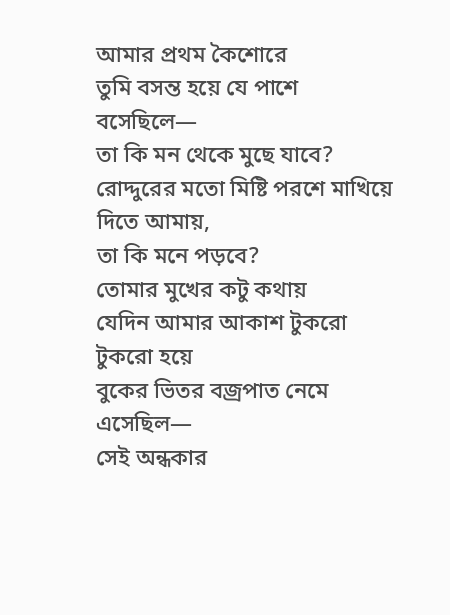আমার প্রথম কৈশোরে
তুমি বসন্ত হয়ে যে পাশে বসেছিলে—
তা কি মন থেকে মুছে যাবে?
রোদ্দুরের মতো মিষ্টি পরশে মাখিয়ে দিতে আমায়,
তা কি মনে পড়বে?
তোমার মুখের কটু কথায়
যেদিন আমার আকাশ টুকরো টুকরো হয়ে
বুকের ভিতর বজ্রপাত নেমে এসেছিল—
সেই অন্ধকার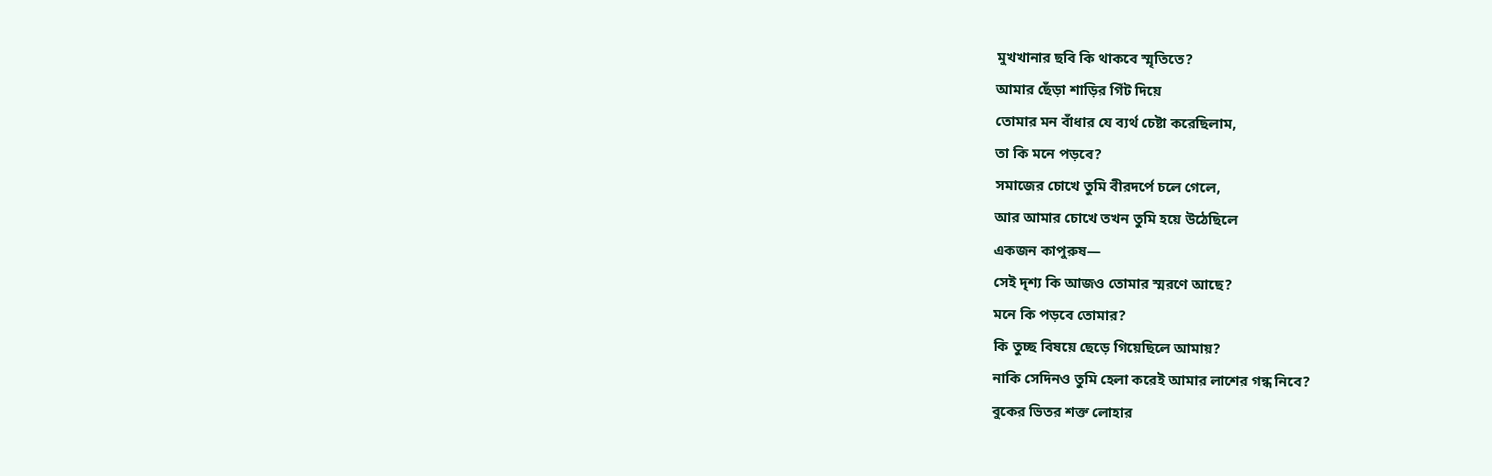মুখখানার ছবি কি থাকবে স্মৃতিতে?
আমার ছেঁড়া শাড়ির গিঁট দিয়ে
তোমার মন বাঁধার যে ব্যর্থ চেষ্টা করেছিলাম,
তা কি মনে পড়বে?
সমাজের চোখে তুমি বীরদর্পে চলে গেলে,
আর আমার চোখে তখন তুমি হয়ে উঠেছিলে
একজন কাপুরুষ—
সেই দৃশ্য কি আজও তোমার স্মরণে আছে?
মনে কি পড়বে তোমার?
কি তুচ্ছ বিষয়ে ছেড়ে গিয়েছিলে আমায়?
নাকি সেদিনও তুমি হেলা করেই আমার লাশের গন্ধ নিবে?
বুকের ভিতর শক্ত লোহার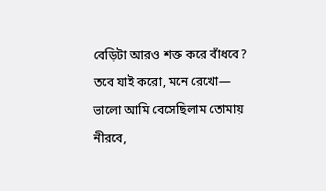বেড়িটা আরও শক্ত করে বাঁধবে?
তবে যাই করো, মনে রেখো—
ভালো আমি বেসেছিলাম তোমায়
নীরবে,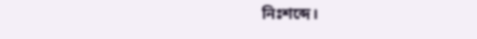নিঃশব্দে।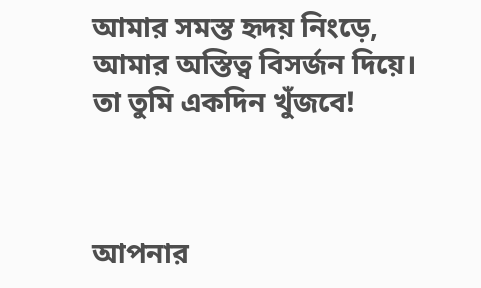আমার সমস্ত হৃদয় নিংড়ে,
আমার অস্তিত্ব বিসর্জন দিয়ে।
তা তুমি একদিন খুঁজবে!



আপনার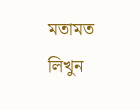মতামত লিখুন